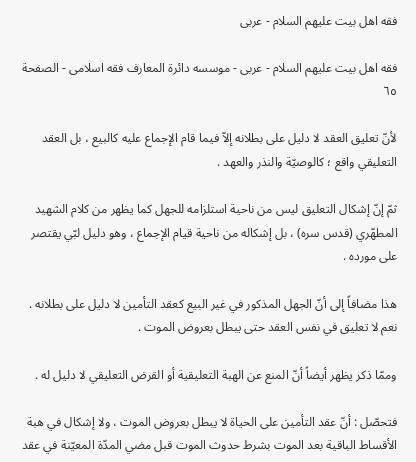فقه اهل بیت علیهم السلام - عربی

فقه اهل بیت علیهم السلام - عربی - موسسه دائرة المعارف فقه اسلامی - الصفحة ٦٥

لأنّ تعليق العقد لا دليل على بطلانه إلاّ فيما قام الإجماع عليه كالبيع ، بل العقد التعليقي واقع ؛ كالوصيّة والنذر والعهد .

ثمّ إنّ إشكال التعليق ليس من ناحية استلزامه للجهل كما يظهر من كلام الشهيد المطهّري (قدس‌ سره) ، بل إشكاله من ناحية قيام الإجماع ، وهو دليل لبّي يقتصر على مورده .

هذا مضافاً إلى أنّ الجهل المذكور في غير البيع كعقد التأمين لا دليل على بطلانه . نعم لا تعليق في نفس العقد حتى يبطل بعروض الموت .

وممّا ذكر يظهر أيضاً أنّ المنع عن الهبة التعليقية أو القرض التعليقي لا دليل له .

فتحصّل : أنّ عقد التأمين على الحياة لا يبطل بعروض الموت ، ولا إشكال في هبة الأقساط الباقية بعد الموت بشرط حدوث الموت قبل مضي المدّة المعيّنة في عقد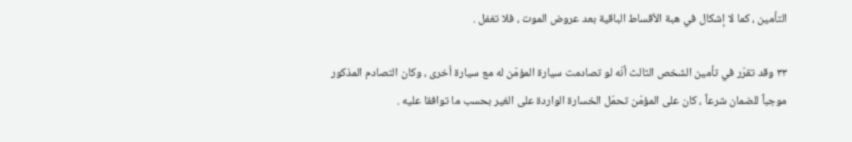التأمين ، كما لا إشكال في هبة الأقساط الباقية بعد عروض الموت ، فلا تغفل .

٣٣ وقد تقرّر في تأمين الشخص الثالث أنّه لو تصادمت سيارة المؤمّن له مع سيارة اُخرى ، وكان التصادم المذكور موجباً للضمان شرعاً ، كان على المؤمّن تحمّل الخسارة الواردة على الغير بحسب ما توافقا عليه .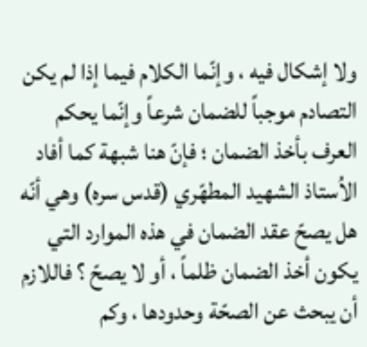ولا إشكال فيه ، وإنّما الكلام فيما إذا لم يكن التصادم موجباً للضمان شرعاً وإنّما يحكم العرف بأخذ الضمان ؛ فإنّ هنا شبهة كما أفاد الاُستاذ الشهيد المطهّري (قدس‌ سره) وهي أنّه هل يصحّ عقد الضمان في هذه الموارد التي يكون أخذ الضمان ظلماً ، أو لا يصحّ ؟ فاللازم أن يبحث عن الصحّة وحدودها ، وكم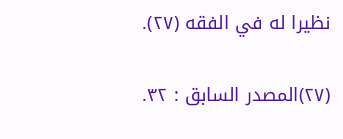نظيرا له في الفقه (٢٧).


(٢٧)المصدر السابق : ٣٢.